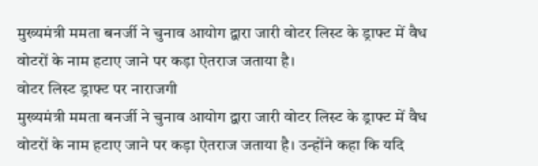मुख्यमंत्री ममता बनर्जी ने चुनाव आयोग द्वारा जारी वोटर लिस्ट के ड्राफ्ट में वैध वोटरों के नाम हटाए जाने पर कड़ा ऐतराज जताया है।
वोटर लिस्ट ड्राफ्ट पर नाराजगी
मुख्यमंत्री ममता बनर्जी ने चुनाव आयोग द्वारा जारी वोटर लिस्ट के ड्राफ्ट में वैध वोटरों के नाम हटाए जाने पर कड़ा ऐतराज जताया है। उन्होंने कहा कि यदि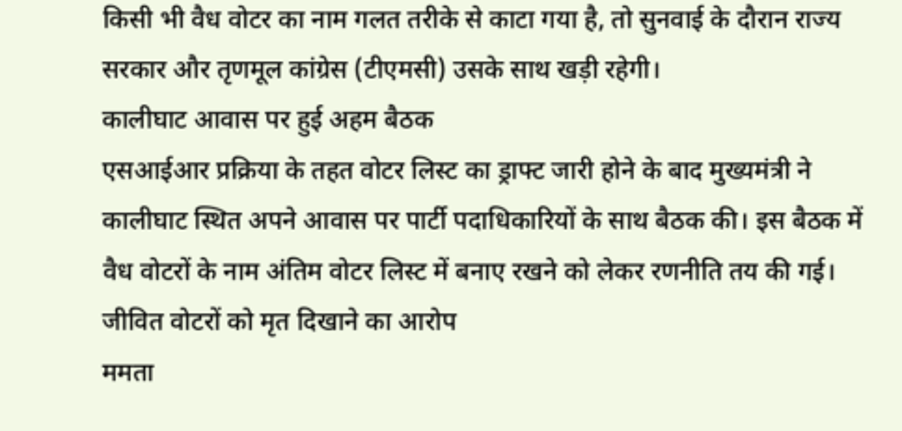किसी भी वैध वोटर का नाम गलत तरीके से काटा गया है, तो सुनवाई के दौरान राज्य सरकार और तृणमूल कांग्रेस (टीएमसी) उसके साथ खड़ी रहेगी।
कालीघाट आवास पर हुई अहम बैठक
एसआईआर प्रक्रिया के तहत वोटर लिस्ट का ड्राफ्ट जारी होने के बाद मुख्यमंत्री ने कालीघाट स्थित अपने आवास पर पार्टी पदाधिकारियों के साथ बैठक की। इस बैठक में वैध वोटरों के नाम अंतिम वोटर लिस्ट में बनाए रखने को लेकर रणनीति तय की गई।
जीवित वोटरों को मृत दिखाने का आरोप
ममता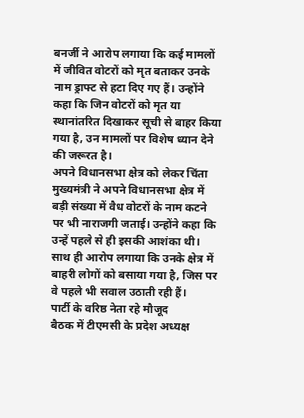बनर्जी ने आरोप लगाया कि कई मामलों में जीवित वोटरों को मृत बताकर उनके नाम ड्राफ्ट से हटा दिए गए हैं। उन्होंने कहा कि जिन वोटरों को मृत या स्थानांतरित दिखाकर सूची से बाहर किया गया है, उन मामलों पर विशेष ध्यान देने की जरूरत है।
अपने विधानसभा क्षेत्र को लेकर चिंता
मुख्यमंत्री ने अपने विधानसभा क्षेत्र में बड़ी संख्या में वैध वोटरों के नाम कटने पर भी नाराजगी जताई। उन्होंने कहा कि उन्हें पहले से ही इसकी आशंका थी। साथ ही आरोप लगाया कि उनके क्षेत्र में बाहरी लोगों को बसाया गया है, जिस पर वे पहले भी सवाल उठाती रही हैं।
पार्टी के वरिष्ठ नेता रहे मौजूद
बैठक में टीएमसी के प्रदेश अध्यक्ष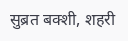सुब्रत बक्शी, शहरी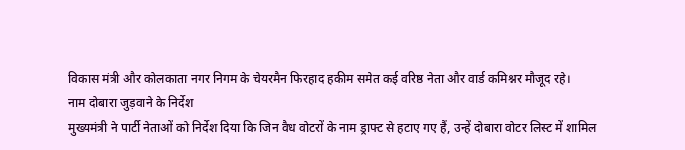विकास मंत्री और कोलकाता नगर निगम के चेयरमैन फिरहाद हकीम समेत कई वरिष्ठ नेता और वार्ड कमिश्नर मौजूद रहे।
नाम दोबारा जुड़वाने के निर्देश
मुख्यमंत्री ने पार्टी नेताओं को निर्देश दिया कि जिन वैध वोटरों के नाम ड्राफ्ट से हटाए गए हैं, उन्हें दोबारा वोटर लिस्ट में शामिल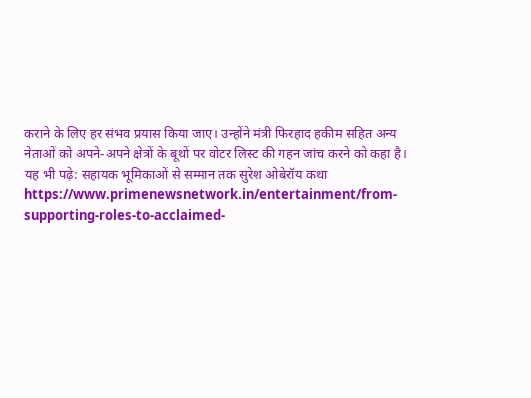कराने के लिए हर संभव प्रयास किया जाए। उन्होंने मंत्री फिरहाद हकीम सहित अन्य नेताओं को अपने-अपने क्षेत्रों के बूथों पर वोटर लिस्ट की गहन जांच करने को कहा है।
यह भी पढ़े: सहायक भूमिकाओं से सम्मान तक सुरेश ओबेरॉय कथा
https://www.primenewsnetwork.in/entertainment/from-supporting-roles-to-acclaimed-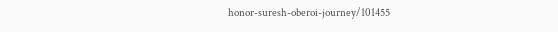honor-suresh-oberoi-journey/101455